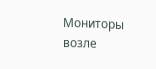Мониторы возле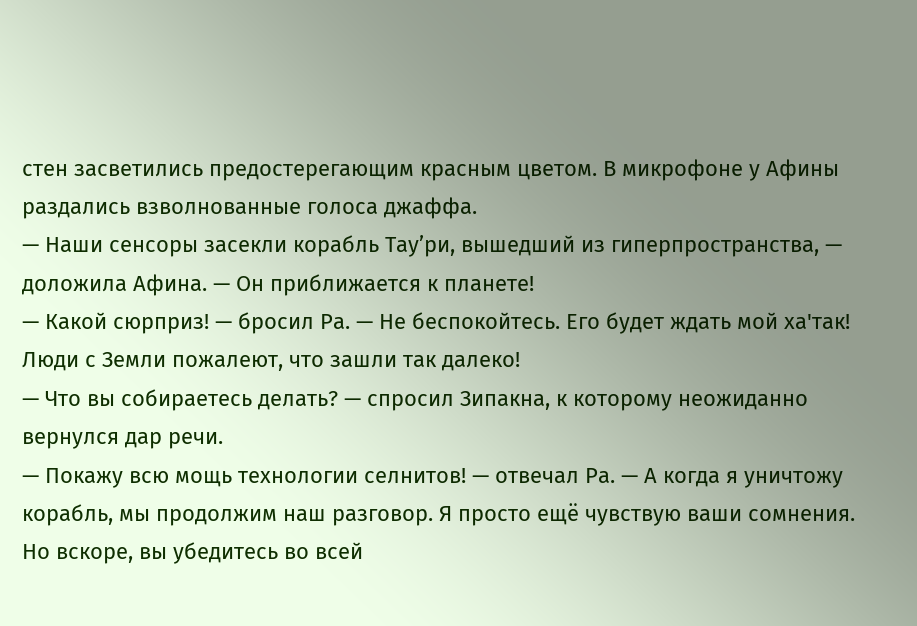стен засветились предостерегающим красным цветом. В микрофоне у Афины раздались взволнованные голоса джаффа.
— Наши сенсоры засекли корабль Тау’ри, вышедший из гиперпространства, — доложила Афина. — Он приближается к планете!
— Какой сюрприз! — бросил Ра. — Не беспокойтесь. Его будет ждать мой ха'так! Люди с Земли пожалеют, что зашли так далеко!
— Что вы собираетесь делать? — спросил Зипакна, к которому неожиданно вернулся дар речи.
— Покажу всю мощь технологии селнитов! — отвечал Ра. — А когда я уничтожу корабль, мы продолжим наш разговор. Я просто ещё чувствую ваши сомнения. Но вскоре, вы убедитесь во всей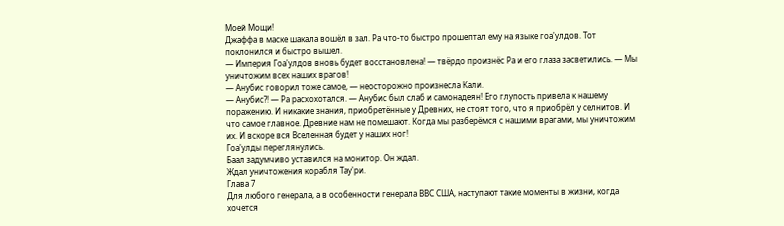Моей Мощи!
Джаффа в маске шакала вошёл в зал. Ра что-то быстро прошептал ему на языке гоа'улдов. Тот поклонился и быстро вышел.
— Империя Гоа'улдов вновь будет восстановлена! — твёрдо произнёс Ра и его глаза засветились. — Мы уничтожим всех наших врагов!
— Анубис говорил тоже самое, — неосторожно произнесла Кали.
— Анубис?! — Ра расхохотался. — Анубис был слаб и самонадеян! Его глупость привела к нашему поражению. И никакие знания, приобретённые у Древних, не стоят того, что я приобрёл у селнитов. И что самое главное. Древние нам не помешают. Когда мы разберёмся с нашими врагами, мы уничтожим их. И вскоре вся Вселенная будет у наших ног!
Гоа'улды переглянулись.
Баал задумчиво уставился на монитор. Он ждал.
Ждал уничтожения корабля Тау'ри.
Глава 7
Для любого генерала, а в особенности генерала ВВС США, наступают такие моменты в жизни, когда хочется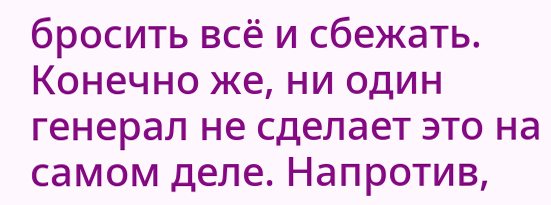бросить всё и сбежать. Конечно же, ни один генерал не сделает это на самом деле. Напротив,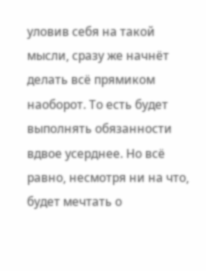уловив себя на такой мысли, сразу же начнёт делать всё прямиком наоборот. То есть будет выполнять обязанности вдвое усерднее. Но всё равно, несмотря ни на что, будет мечтать о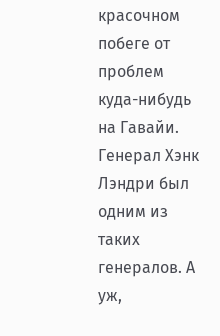красочном побеге от проблем куда-нибудь на Гавайи.
Генерал Хэнк Лэндри был одним из таких генералов. А уж,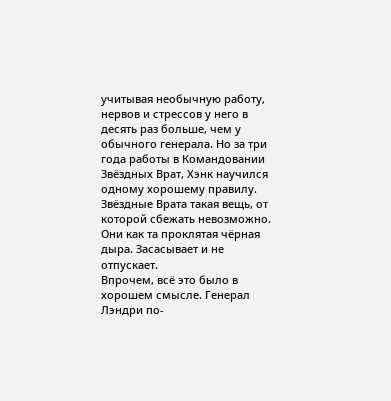учитывая необычную работу, нервов и стрессов у него в десять раз больше, чем у обычного генерала. Но за три года работы в Командовании Звёздных Врат, Хэнк научился одному хорошему правилу.
Звёздные Врата такая вещь, от которой сбежать невозможно. Они как та проклятая чёрная дыра. Засасывает и не отпускает.
Впрочем, всё это было в хорошем смысле. Генерал Лэндри по-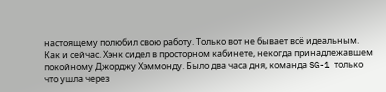настоящему полюбил свою работу. Только вот не бывает всё идеальным.
Как и сейчас. Хэнк сидел в просторном кабинете, некогда принадлежавшем покойному Джорджу Хэммонду. Было два часа дня, команда SG-1 только что ушла через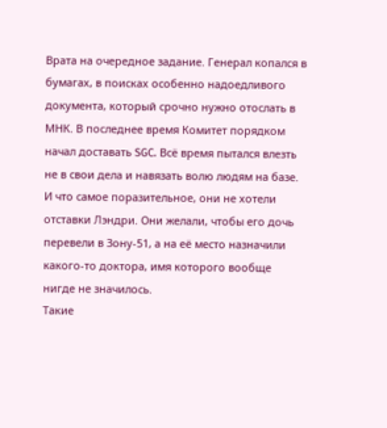Врата на очередное задание. Генерал копался в бумагах, в поисках особенно надоедливого документа, который срочно нужно отослать в МНК. В последнее время Комитет порядком начал доставать SGC. Всё время пытался влезть не в свои дела и навязать волю людям на базе. И что самое поразительное, они не хотели отставки Лэндри. Они желали, чтобы его дочь перевели в Зону-51, а на её место назначили какого-то доктора, имя которого вообще нигде не значилось.
Такие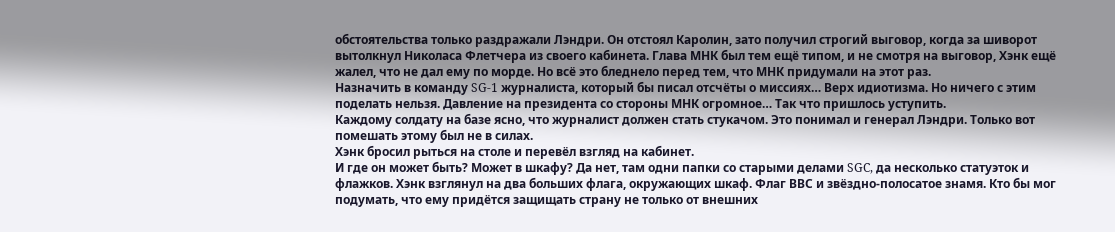обстоятельства только раздражали Лэндри. Он отстоял Каролин, зато получил строгий выговор, когда за шиворот вытолкнул Николаса Флетчера из своего кабинета. Глава МНК был тем ещё типом, и не смотря на выговор, Хэнк ещё жалел, что не дал ему по морде. Но всё это бледнело перед тем, что МНК придумали на этот раз.
Назначить в команду SG-1 журналиста, который бы писал отсчёты о миссиях… Верх идиотизма. Но ничего с этим поделать нельзя. Давление на президента со стороны МНК огромное… Так что пришлось уступить.
Каждому солдату на базе ясно, что журналист должен стать стукачом. Это понимал и генерал Лэндри. Только вот помешать этому был не в силах.
Хэнк бросил рыться на столе и перевёл взгляд на кабинет.
И где он может быть? Может в шкафу? Да нет, там одни папки со старыми делами SGC, да несколько статуэток и флажков. Хэнк взглянул на два больших флага, окружающих шкаф. Флаг ВВС и звёздно-полосатое знамя. Кто бы мог подумать, что ему придётся защищать страну не только от внешних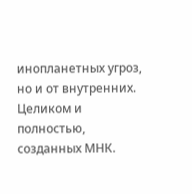инопланетных угроз, но и от внутренних. Целиком и полностью, созданных МНК.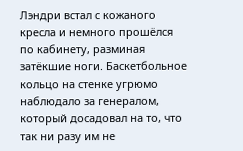Лэндри встал с кожаного кресла и немного прошёлся по кабинету, разминая затёкшие ноги. Баскетбольное кольцо на стенке угрюмо наблюдало за генералом, который досадовал на то, что так ни разу им не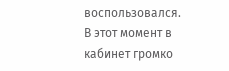воспользовался.
В этот момент в кабинет громко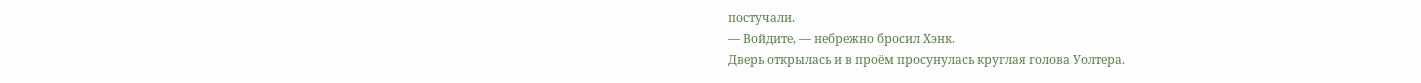постучали.
— Войдите, — небрежно бросил Хэнк.
Дверь открылась и в проём просунулась круглая голова Уолтера.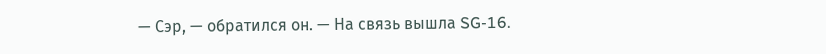— Сэр, — обратился он. — На связь вышла SG-16.